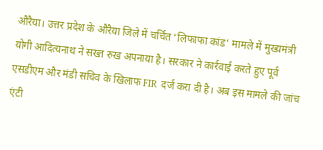औरैया। उत्तर प्रदेश के औरैया जिले में चर्चित ‘लिफाफा कांड’ मामले में मुख्यमंत्री योगी आदित्यनाथ ने सख्त रुख अपनाया है। सरकार ने कार्रवाई करते हुए पूर्व एसडीएम और मंडी सचिव के खिलाफ FIR दर्ज करा दी है। अब इस मामले की जांच एंटी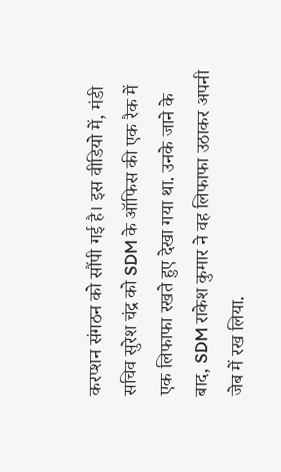करप्शन संगठन को सौंपी गई है। इस वीडियो में, मंडी सचिव सुरेश चंद्र को SDM के ऑफिस की एक रैक में एक लिफाफा रखते हुए देखा गया था. उनके जाने के बाद, SDM राकेश कुमार ने वह लिफाफा उठाकर अपनी जेब में रख लिया.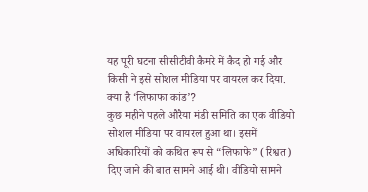यह पूरी घटना सीसीटीवी कैमरे में कैद हो गई और किसी ने इसे सोशल मीडिया पर वायरल कर दिया.
क्या है ‘लिफाफा कांड’?
कुछ महीने पहले औरैया मंडी समिति का एक वीडियो सोशल मीडिया पर वायरल हुआ था। इसमें अधिकारियों को कथित रूप से “लिफाफे” (रिश्वत) दिए जाने की बात सामने आई थी। वीडियो सामने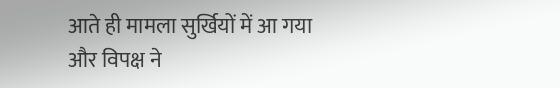आते ही मामला सुर्खियों में आ गया और विपक्ष ने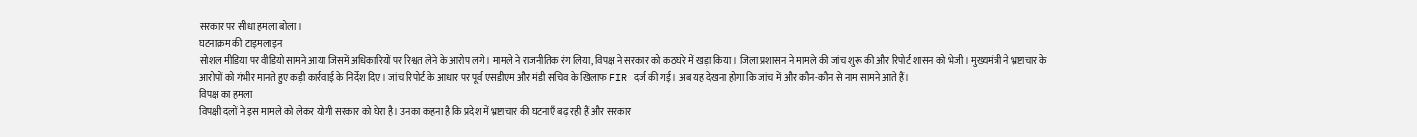सरकार पर सीधा हमला बोला।
घटनाक्रम की टाइमलाइन
सोशल मीडिया पर वीडियो सामने आया जिसमें अधिकारियों पर रिश्वत लेने के आरोप लगे। मामले ने राजनीतिक रंग लिया, विपक्ष ने सरकार को कठघरे में खड़ा किया। जिला प्रशासन ने मामले की जांच शुरू की और रिपोर्ट शासन को भेजी। मुख्यमंत्री ने भ्रष्टाचार के आरोपों को गंभीर मानते हुए कड़ी कार्रवाई के निर्देश दिए। जांच रिपोर्ट के आधार पर पूर्व एसडीएम और मंडी सचिव के खिलाफ FIR दर्ज की गई। अब यह देखना होगा कि जांच में और कौन-कौन से नाम सामने आते हैं।
विपक्ष का हमला
विपक्षी दलों ने इस मामले को लेकर योगी सरकार को घेरा है। उनका कहना है कि प्रदेश में भ्रष्टाचार की घटनाएँ बढ़ रही हैं और सरकार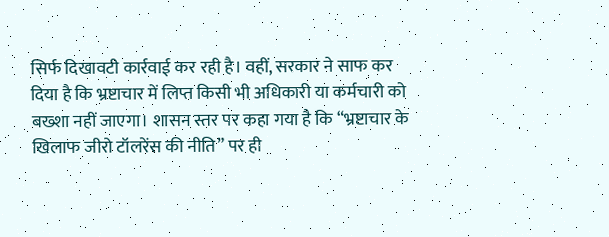सिर्फ दिखावटी कार्रवाई कर रही है। वहीं, सरकार ने साफ कर दिया है कि भ्रष्टाचार में लिप्त किसी भी अधिकारी या कर्मचारी को बख्शा नहीं जाएगा। शासन स्तर पर कहा गया है कि “भ्रष्टाचार के खिलाफ जीरो टॉलरेंस की नीति” पर ही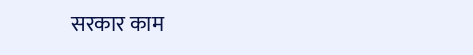सरकार काम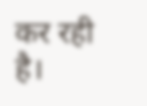कर रही है।